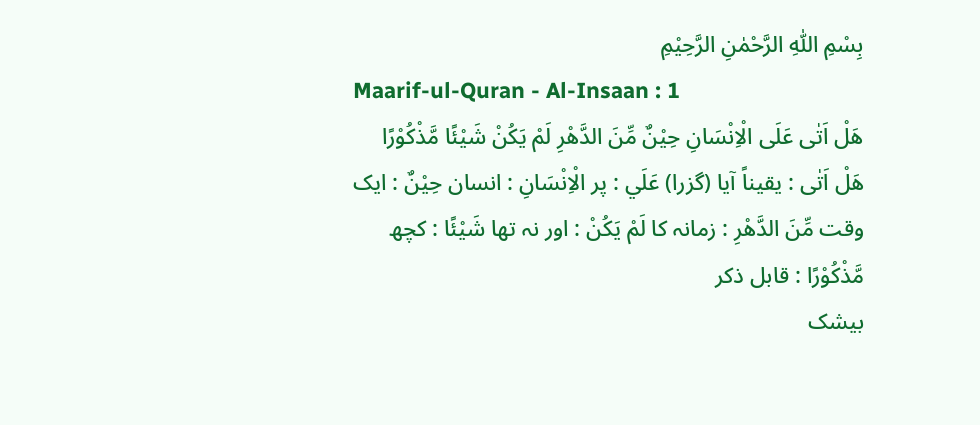بِسْمِ اللّٰهِ الرَّحْمٰنِ الرَّحِيْمِ
Maarif-ul-Quran - Al-Insaan : 1
هَلْ اَتٰى عَلَى الْاِنْسَانِ حِیْنٌ مِّنَ الدَّهْرِ لَمْ یَكُنْ شَیْئًا مَّذْكُوْرًا
هَلْ اَتٰى : یقیناً آیا (گزرا) عَلَي : پر الْاِنْسَانِ : انسان حِيْنٌ : ایک وقت مِّنَ الدَّهْرِ : زمانہ کا لَمْ يَكُنْ : اور نہ تھا شَيْئًا : کچھ مَّذْكُوْرًا : قابل ذکر
بیشک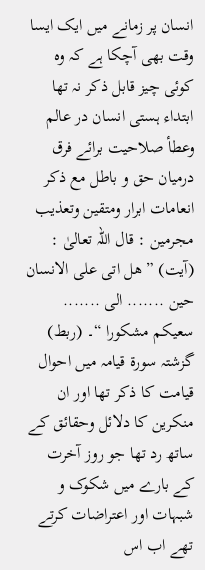انسان پر زمانے میں ایک ایسا وقت بھی آچکا ہے کہ وہ کوئی چیز قابل ذکر نہ تھا
ابتداء ہستی انسان در عالم وعطأ صلاحیت برائے فرق درمیان حق و باطل مع ذکر انعامات ابرار ومتقین وتعذیب مجرمین : قال اللہ تعالیٰ : (آیت) ” ھل اتی علی الانسان حین ....... الی ....... سعیکم مشکورا “۔ (ربط) گزشتہ سورة قیامہ میں احوال قیامت کا ذکر تھا اور ان منکرین کا دلائل وحقائق کے ساتھ رد تھا جو روز آخرت کے بارے میں شکوک و شبہات اور اعتراضات کرتے تھے اب اس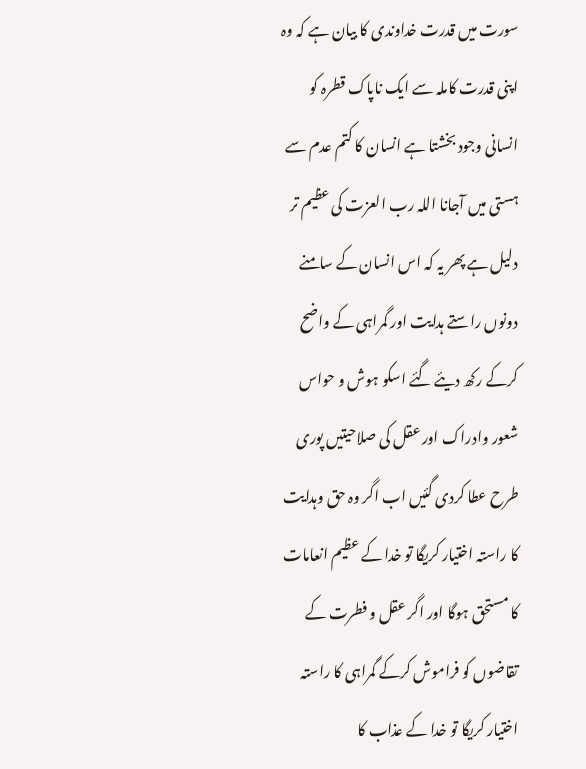سورت میں قدرت خداوندی کا بیان ہے کہ وہ اپنی قدرت کاملہ سے ایک ناپاک قطرہ کو انسانی وجود بخشتا ہے انسان کا کتم عدم سے ہستی میں آجانا اللہ رب العزت کی عظیم تر دلیل ہے پھر یہ کہ اس انسان کے سامنے دونوں راستے ہدایت اور گمراہی کے واضح کرکے رکھ دیئے گئے اسکو ہوش و حواس شعور وادراک اور عقل کی صلاحیتیں پوری طرح عطا کردی گئیں اب اگر وہ حق وہدایت کا راستہ اختیار کریگا تو خدا کے عظیم انعامات کا مستحق ہوگا اور اگر عقل و فطرت کے تقاضوں کو فراموش کرکے گمراہی کا راستہ اختیار کریگا تو خدا کے عذاب کا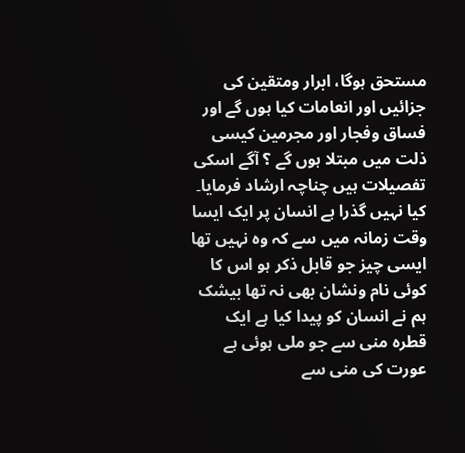مستحق ہوگا، ابرار ومتقین کی جزائیں اور انعامات کیا ہوں گے اور فساق وفجار اور مجرمین کیسی ذلت میں مبتلا ہوں گے ؟ آگے اسکی تفصیلات ہیں چناچہ ارشاد فرمایا۔ کیا نہیں گذرا ہے انسان پر ایک ایسا وقت زمانہ میں سے کہ وہ نہیں تھا ایسی چیز جو قابل ذکر ہو اس کا کوئی نام ونشان بھی نہ تھا بیشک ہم نے انسان کو پیدا کیا ہے ایک قطرہ منی سے جو ملی ہوئی ہے عورت کی منی سے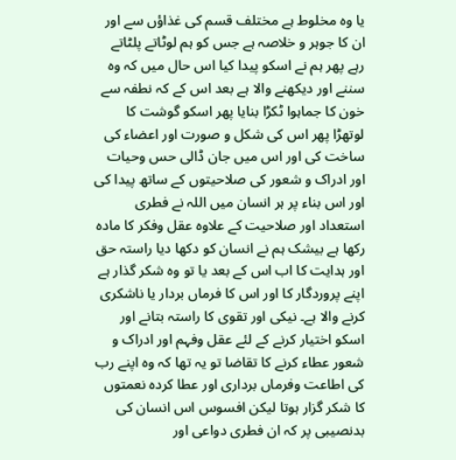یا وہ مخلوط ہے مختلف قسم کی غذاؤں سے اور ان کا جوہر و خلاصہ ہے جس کو ہم لوٹاتے پلٹاتے رہے پھر ہم نے اسکو پیدا کیا اس حال میں کہ وہ سننے اور دیکھنے والا ہے بعد اس کے کہ نطفہ سے خون کا جماہوا ٹکڑا بنایا پھر اسکو گوشت کا لوتھڑا پھر اس کی شکل و صورت اور اعضاء کی ساخت کی اور اس میں جان ڈالی حس وحیات اور ادراک و شعور کی صلاحیتوں کے ساتھ پیدا کی اور اس بناء پر ہر انسان میں اللہ نے فطری استعداد اور صلاحیت کے علاوہ عقل وفکر کا مادہ رکھا ہے بیشک ہم نے انسان کو دکھا دیا راستہ حق اور ہدایت کا اب اس کے بعد یا تو وہ شکر گذار ہے اپنے پروردگار کا اور اس کا فرماں بردار یا ناشکری کرنے والا ہے۔ نیکی اور تقوی کا راستہ بتانے اور اسکو اختیار کرنے کے لئے عقل وفہم اور ادراک و شعور عطاء کرنے کا تقاضا تو یہ تھا کہ وہ اپنے رب کی اطاعت وفرماں برداری اور عطا کردہ نعمتوں کا شکر گزار ہوتا لیکن افسوس اس انسان کی بدنصیبی پر کہ ان فطری دواعی اور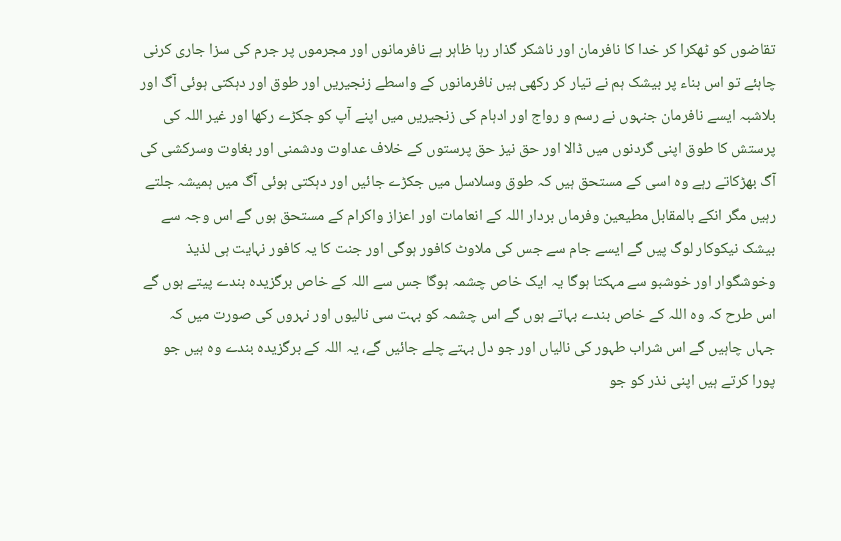تقاضوں کو ٹھکرا کر خدا کا نافرمان اور ناشکر گذار رہا ظاہر ہے نافرمانوں اور مجرموں پر جرم کی سزا جاری کرنی چاہئے تو اس بناء پر بیشک ہم نے تیار کر رکھی ہیں نافرمانوں کے واسطے زنجیریں اور طوق اور دہکتی ہوئی آگ اور بلاشبہ ایسے نافرمان جنہوں نے رسم و رواج اور ادہام کی زنجیریں میں اپنے آپ کو جکڑے رکھا اور غیر اللہ کی پرستش کا طوق اپنی گردنوں میں ڈالا اور حق نیز حق پرستوں کے خلاف عداوت ودشمنی اور بغاوت وسرکشی کی آگ بھڑکاتے رہے وہ اسی کے مستحق ہیں کہ طوق وسلاسل میں جکڑے جائیں اور دہکتی ہوئی آگ میں ہمیشہ جلتے رہیں مگر انکے بالمقابل مطیعین وفرماں بردار اللہ کے انعامات اور اعزاز واکرام کے مستحق ہوں گے اس وجہ سے بیشک نیکوکار لوگ پیں گے ایسے جام سے جس کی ملاوٹ کافور ہوگی اور جنت کا یہ کافور نہایت ہی لذیذ وخوشگوار اور خوشبو سے مہکتا ہوگا یہ ایک خاص چشمہ ہوگا جس سے اللہ کے خاص برگزیدہ بندے پیتے ہوں گے اس طرح کہ وہ اللہ کے خاص بندے بہاتے ہوں گے اس چشمہ کو بہت سی نالیوں اور نہروں کی صورت میں کہ جہاں چاہیں گے اس شراب طہور کی نالیاں اور جو دل بہتے چلے جائیں گے، یہ اللہ کے برگزیدہ بندے وہ ہیں جو پورا کرتے ہیں اپنی نذر کو جو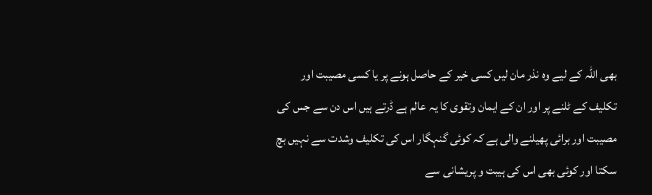بھی اللہ کے لیے وہ نذر مان لیں کسی خیر کے حاصل ہونے پر یا کسی مصیبت اور تکلیف کے ٹلنے پر اور ان کے ایمان وتقوی کا یہ عالم ہے ڈرتے ہیں اس دن سے جس کی مصیبت اور برائی پھیلنے والی ہے کہ کوئی گنہگار اس کی تکلیف وشدت سے نہیں بچ سکتا اور کوئی بھی اس کی ہیبت و پریشانی سے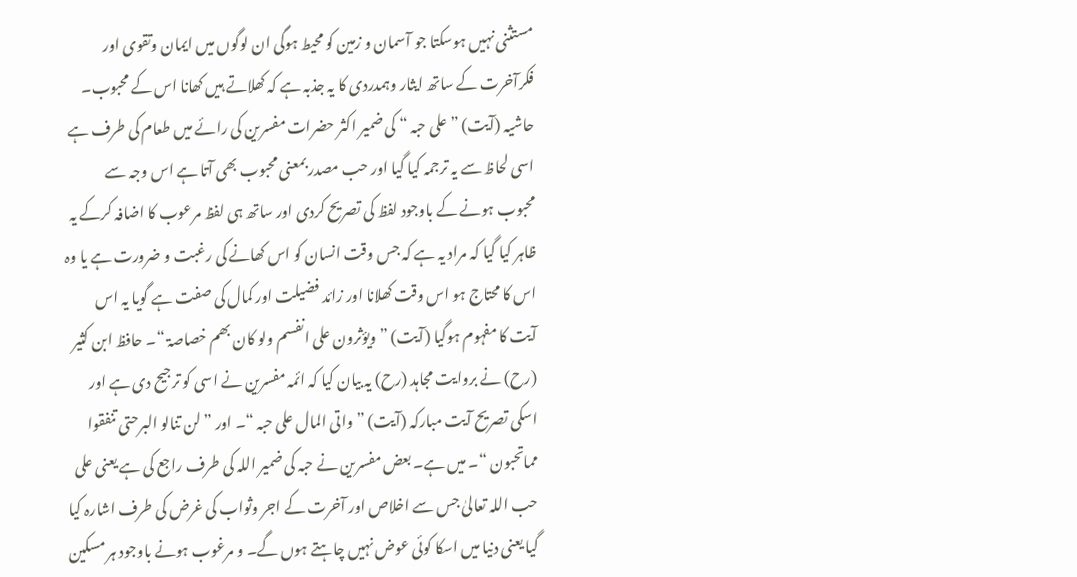مستثنی نہیں ہوسکتا جو آسمان و زمین کو محیط ہوگی ان لوگوں میں ایمان وتقوی اور فکرآخرت کے ساتھ ایثار وہمدردی کا یہ جذبہ ہے کہ کھلاتے ہیں کھانا اس کے محبوب۔ حاشیہ (آیت) ” علی حبہ “ کی ضمیر اکثر حضرات مفسرین کی رائے میں طعام کی طرف ہے اسی لحاظ سے یہ ترجمہ کیا گیا اور حب مصدر بمعنی محبوب بھی آتا ہے اس وجہ سے محبوب ہونے کے باوجود لفظ کی تصریح کردی اور ساتھ ہی لفظ مرعوب کا اضافہ کرکے یہ ظاہر کیا گیا کہ مراد یہ ہے کہ جس وقت انسان کو اس کھانے کی رغبت و ضرورت ہے یا وہ اس کا محتاج ہو اس وقت کھلانا اور زائد فضیلت اور کمال کی صفت ہے گویا یہ اس آیت کا مفہوم ہوگیا (آیت) ” ویؤثرون علی انفسم ولو کان بھم خصاصۃ “۔ حافظ ابن کثیر (رح) نے بروایت مجاہد (رح) یہ بیان کیا کہ ائمہ مفسرین نے اسی کو ترجیح دی ہے اور اسکی تصریح آیت مبارکہ (آیت) ” واتی المال علی حبہ “۔ اور ” لن تنالو البرحتی تنفقوا مماتحبون “۔ میں ہے۔ بعض مفسرین نے حبہ کی ضمیر اللہ کی طرف راجع کی ہے یعنی علی حب اللہ تعالیٰ جس سے اخلاص اور آخرت کے اجر وثواب کی غرض کی طرف اشارہ کیا گیا یعنی دنیا میں اسکا کوئی عوض نہیں چاہتے ہوں گے۔ و مرغوب ہونے باوجود ہر مسکین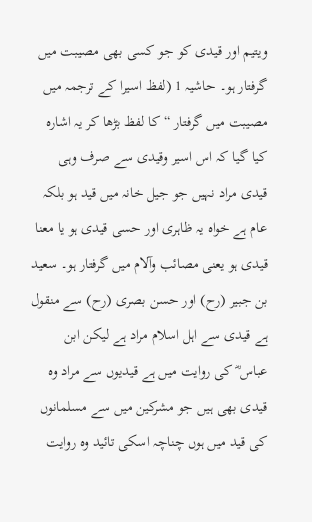ویتیم اور قیدی کو جو کسی بھی مصیبت میں گرفتار ہو۔ حاشیہ 1 (لفظ اسیرا کے ترجمہ میں مصیبت میں گرفتار “ کا لفظ بڑھا کر یہ اشارہ کیا گیا کہ اس اسیر وقیدی سے صرف وہی قیدی مراد نہیں جو جیل خانہ میں قید ہو بلکہ عام ہے خواہ یہ ظاہری اور حسی قیدی ہو یا معنا قیدی ہو یعنی مصائب وآلام میں گرفتار ہو۔ سعید بن جبیر (رح) اور حسن بصری (رح) سے منقول ہے قیدی سے اہل اسلام مراد ہے لیکن ابن عباس ؓ کی روایت میں ہے قیدیوں سے مراد وہ قیدی بھی ہیں جو مشرکین میں سے مسلمانوں کی قید میں ہوں چناچہ اسکی تائید وہ روایت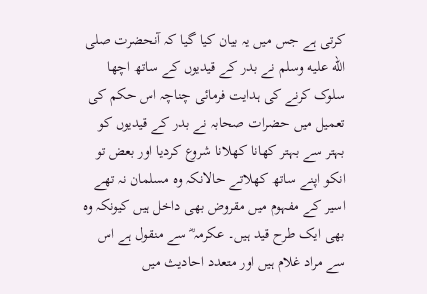کرتی ہے جس میں یہ بیان کیا گیا کہ آنحضرت صلى الله عليه وسلم نے بدر کے قیدیوں کے ساتھ اچھا سلوک کرنے کی ہدایت فرمائی چناچہ اس حکم کی تعمیل میں حضرات صحابہ نے بدر کے قیدیوں کو بہتر سے بہتر کھانا کھلانا شروع کردیا اور بعض تو انکو اپنے ساتھ کھلاتے حالانکہ وہ مسلمان نہ تھے اسیر کے مفہوم میں مقروض بھی داخل ہیں کیونکہ وہ بھی ایک طرح قید ہیں۔ عکرمہ ؓ سے منقول ہے اس سے مراد غلام ہیں اور متعدد احادیث میں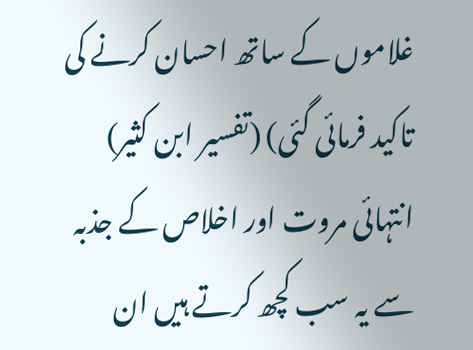غلاموں کے ساتھ احسان کرنے کی تاکید فرمائی گئی) (تفسیر ابن کثیر) انتہائی مروت اور اخلاص کے جذبہ سے یہ سب کچھ کرتے ہیں ان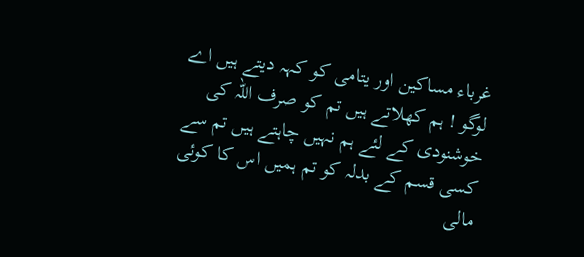غرباء مساکین اور یتامی کو کہہ دیتے ہیں اے لوگو ! ہم کھلاتے ہیں تم کو صرف اللہ کی خوشنودی کے لئے ہم نہیں چاہتے ہیں تم سے کسی قسم کے بدلہ کو تم ہمیں اس کا کوئی مالی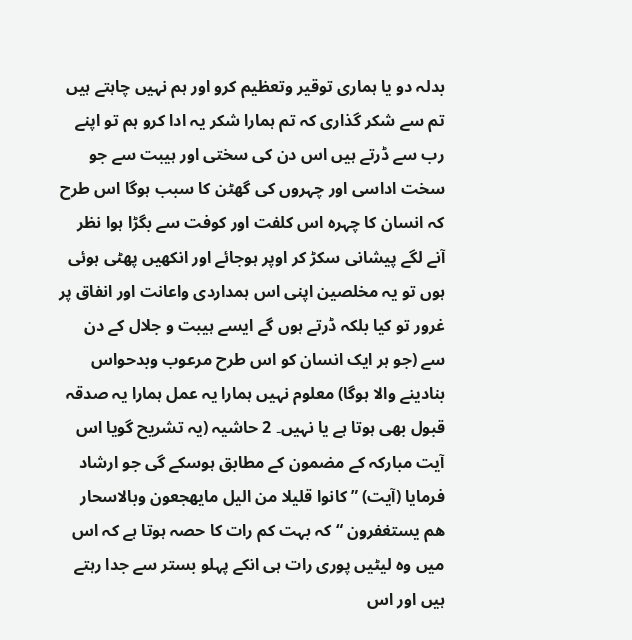بدلہ دو یا ہماری توقیر وتعظیم کرو اور ہم نہیں چاہتے ہیں تم سے شکر گذاری کہ تم ہمارا شکر یہ ادا کرو ہم تو اپنے رب سے ڈرتے ہیں اس دن کی سختی اور ہیبت سے جو سخت اداسی اور چہروں کی گھٹن کا سبب ہوگا اس طرح کہ انسان کا چہرہ اس کلفت اور کوفت سے بگڑا ہوا نظر آنے لگے پیشانی سکڑ کر اوپر ہوجائے اور انکھیں پھٹی ہوئی ہوں تو یہ مخلصین اپنی اس ہمداردی واعانت اور انفاق پر غرور تو کیا بلکہ ڈرتے ہوں گے ایسے ہیبت و جلال کے دن سے (جو ہر ایک انسان کو اس طرح مرعوب وبدحواس بنادینے والا ہوگا) معلوم نہیں ہمارا یہ عمل ہمارا یہ صدقہ قبول بھی ہوتا ہے یا نہیں۔ 2 حاشیہ (یہ تشریح گویا اس آیت مبارکہ کے مضمون کے مطابق ہوسکے گی جو ارشاد فرمایا (آیت) ” کانوا قلیلا من الیل مایھجعون وبالاسحار ھم یستغفرون “ کہ بہت کم رات کا حصہ ہوتا ہے کہ اس میں وہ لیٹیں پوری رات ہی انکے پہلو بستر سے جدا رہتے ہیں اور اس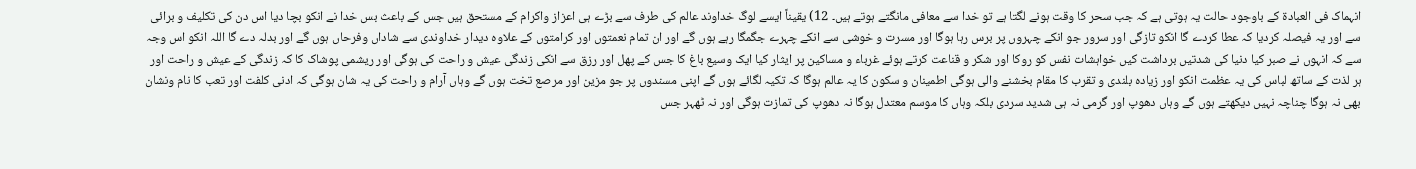انہماک فی العبادۃ کے باوجود حالت یہ ہوتی ہے کہ جب سحر کا وقت ہونے لگتا ہے تو خدا سے معافی مانگتے ہوتے ہیں۔ 12) یقیناً ایسے لوگ خداوند عالم کی طرف سے بڑے ہی اعزاز واکرام کے مستحق ہیں جس کے باعث بس خدا نے انکو بچا دیا اس دن کی تکلیف و برائی سے اور یہ فیصلہ کردیا کہ عطا کردے گا انکو تازگی اور سرور جو انکے چہروں پر برس رہا ہوگا اور مسرت و خوشی سے انکے چہرے جگمگا رہے ہوں گے اور ان تمام نعمتوں اور کرامتوں کے علاوہ دیدار خداوندی سے شاداں وفرحاں ہوں گے اور بدلہ دے گا اللہ انکو اس وجہ سے کہ انہوں نے صبر کیا دنیا کی شدتیں برداشت کیں خواہشات نفس کو روکا اور شکر و قناعت کرتے ہوئے غرباء و مساکین پر ایثار کیا ایک وسیع باغ کا جس کے پھل اور رزق سے انکی زندگی عیش و راحت کی ہوگی اور ریشمی پوشاک کا کہ زندگی کے عیش و راحت اور ہر لذت کے ساتھ لباس کی یہ عظمت انکو اور زیادہ بلندی و تقرب کا مقام بخشنے والی ہوگی اطمینان و سکون کا یہ عالم ہوگا کہ تکیہ لگائے ہوں گے اپنی مسندوں پر جو مزین اور مرصع تخت ہوں گے وہاں آرام و راحت کی یہ شان ہوگی کہ ادنی کلفت اور تعب کا نام ونشان بھی نہ ہوگا چناچہ نہیں دیکھتے ہوں گے وہاں دھوپ اور گرمی نہ ہی شدید سردی بلکہ وہاں کا موسم معتدل ہوگا نہ دھوپ کی تمازت ہوگی اور نہ ٹھہر جس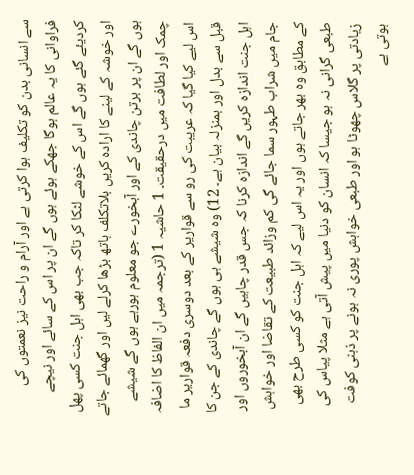سے انسانی بدن کو تکلیف ہوا کرتی ہے اور آرام و راحت نیز نعمتوں کی فراوانی کا یہ عالم ہوگا جھکے ہوئے ہوں گے ان پر اس کے سائے اور نیچے کردیئے گئے ہوں گے اس کے خوشے لٹکا کر تاکہ جب بھی اہل جنت کسی پھل اور خوشہ کے لینے کا ارادہ کریں بلاتکلف ہاتھ بڑھا کرلے لیں اور گھمائے جاتے ہوں گے ان پر برتن چاندی کے اور آبخورے جو معلوم ہورہے ہوں گے شیشے چمک اور لطافت میں درحقیقت۔ 1 حاشیہ 1 (ترجمہ میں ان الفاظ کا اضافہ اس لیے کیا گیا کہ عریبت کی رو سے قواریر کے بعد دوسری دفعہ قواریر ما قبل سے بدل اور بمنزلہ بیان ہے۔ 12) وہ شیشے ہی ہوں گے چاندی کے جن کا اہل جنت اندازہ کریں گے اندازہ کرنا کہ جس قدر چاہیں گے ان آبخوروں اور جام میں شراب طہور سما جائے گی کم وزائد طبیعت کے تقاضا اور خواہش کے مطابق وہ بھر جاتے ہوں اور یہ اس لیے کہ اہل جنت کو کسی طرح بھی طبعی گرانی نہ ہو جیسا کہ انسان کو دنیا میں پیش آتی ہے مثلا پیاس کی زیادتی پر گلاس چھوٹا ہو اور طبعی خواہش پوری نہ ہونے پر ذہنی کوفت ہوتی ہے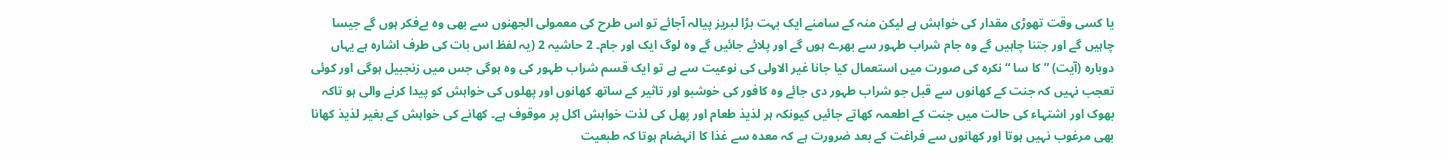یا کسی وقت تھوڑی مقدار کی خواہش ہے لیکن منہ کے سامنے ایک بہت بڑا لبریز پیالہ آجائے تو اس طرح کی معمولی الجھنوں سے بھی وہ بےفکر ہوں گے جیسا چاہیں گے اور جتنا چاہیں گے وہ جام شراب طہور سے بھرے ہوں گے اور پلائے جائیں گے وہ لوگ ایک اور جام۔ 2 حاشیہ 2 (یہ لفظ اس بات کی طرف اشارہ ہے یہاں دوبارہ (آیت) ” کا سا “ نکرہ کی صورت میں استعمال کیا جانا غیر الاولی کی نوعیت سے ہے تو ایک قسم شراب طہور کی وہ ہوگی جس میں زنجبیل ہوگی اور کوئی تعجب نہیں کہ جنت کے کھانوں سے قبل جو شراب طہور دی جائے وہ کافور کی خوشبو اور تاثیر کے ساتھ کھانوں اور پھلوں کی خواہش کو پیدا کرنے والی ہو تاکہ بھوک اور اشتہاء کی حالت میں جنت کے اطعمہ کھاتے جائیں کیونکہ ہر لذیذ طعام اور پھل کی لذت خواہش اکل پر موقوف ہے۔ کھانے کی خواہش کے بغیر لذیذ کھانا بھی مرغوب نہیں ہوتا اور کھانوں سے فراغت کے بعد ضرورت ہے کہ معدہ سے غذا کا انہضام ہوتا کہ طبعیت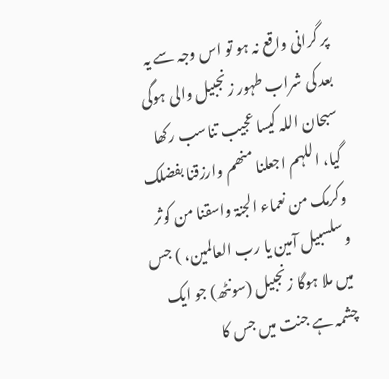پر گرانی واقع نہ ہو تو اس وجہ سے یہ بعد کی شراب طہور زنجبیل والی ہوگی سبحان اللہ کیسا عجیب تناسب رکھا گیا، اللہم اجعلنا منھم وارزقنا بفضلک وکرمک من نعماء الجنۃ واسقنا من کوثر وسلسبیل آمین یا رب العالمین، ) جس میں ملا ہوگا زنجبیل (سونٹھ) جو ایک چشمہ ہے جنت میں جس کا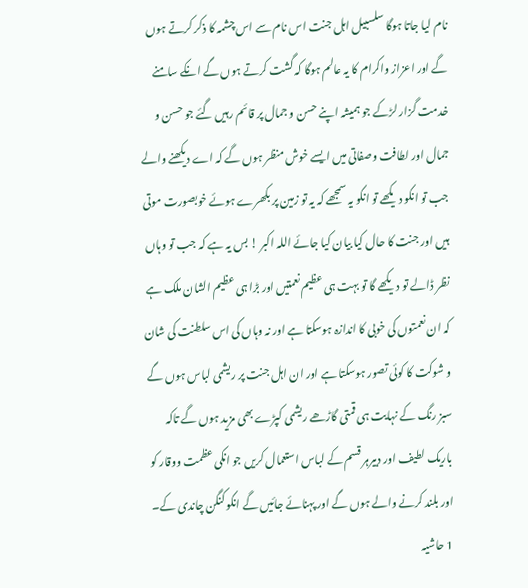نام لیا جاتا ہوگا سلسبیل اہل جنت اس نام سے اس چشمہ کا ذکر کرتے ہوں گے اور اعزاز واکرام کا یہ عالم ہوگا کہ گشت کرتے ہوں گے انکے سامنے خدمت گزار لڑکے جو ہمیشہ اپنے حسن و جمال پر قائم رہیں گئے جو حسن و جمال اور لطافت وصفاتی میں ایسے خوش منظر ہوں گے کہ اے دیکھنے والے جب تو انکو دیکھے تو انکو یہ سمجھے کہ یہ تو زمین پر بکھرے ہوئے خوبصورت موتی ہیں اور جنت کا حال کیا بیان کیا جائے اللہ اکبر ! بس یہ ہے کہ جب تو وہاں نظر ڈالے تو دیکھے گا تو بہت ہی عظیم نعمتیں اور بڑا ہی عظیم الشان ملک ہے کہ ان نعمتوں کی خوبی کا اندازہ ہوسکتا ہے اور نہ وہاں کی اس سلطنت کی شان و شوکت کا کوئی تصور ہوسکتا ہے اور ان اہل جنت پر ریشمی لباس ہوں گے سبز رنگ کے نہایت ہی قمتی گاڑھے ریشمی کپڑے بھی مزید ہوں گے تاکہ باریک لطیف اور دبیرہر قسم کے لباس استعمال کریں جو انکی عظمت ووقار کو اور بلند کرنے والے ہوں گے اور پہنائے جائیں گے انکو کنگن چاندی کے۔ 1 حاشیہ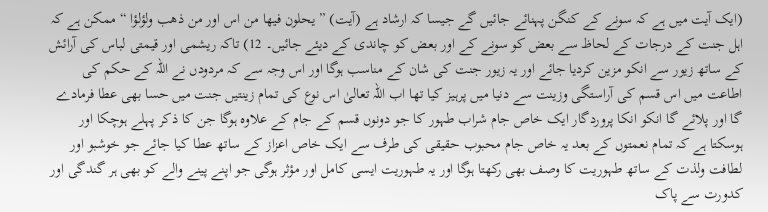(ایک آیت میں ہے کہ سونے کے کنگن پہنائے جائیں گے جیسا کہ ارشاد ہے (آیت) ” یحلون فیھا من اس اور من ذھب ولؤلؤا “ ممکن ہے کہ اہل جنت کے درجات کے لحاظ سے بعض کو سونے کے اور بعض کو چاندی کے دیئے جائیں۔ 12) تاکہ ریشمی اور قیمتی لباس کی آرائش کے ساتھ زیور سے انکو مزین کردیا جائے اور یہ زیور جنت کی شان کے مناسب ہوگا اور اس وجہ سے کہ مردودں نے اللہ کے حکم کی اطاعت میں اس قسم کی آراستگی وزینت سے دنیا میں پرہیز کیا تھا اب اللہ تعالیٰ اس نوع کی تمام زینتیں جنت میں حسا بھی عطا فرمادے گا اور پلائے گا انکو انکا پروردگار ایک خاص جام شراب طہور کا جو دونوں قسم کے جام کے علاوہ ہوگا جن کا ذکر پہلے ہوچکا اور ہوسکتا ہے کہ تمام نعمتوں کے بعد یہ خاص جام محبوب حقیقی کی طرف سے ایک خاص اعزاز کے ساتھ عطا کیا جائے جو خوشبو اور لطافت ولذت کے ساتھ طہوریت کا وصف بھی رکھتا ہوگا اور یہ طہوریت ایسی کامل اور مؤثر ہوگی جو اپنے پینے والے کو بھی ہر گندگی اور کدورت سے پاک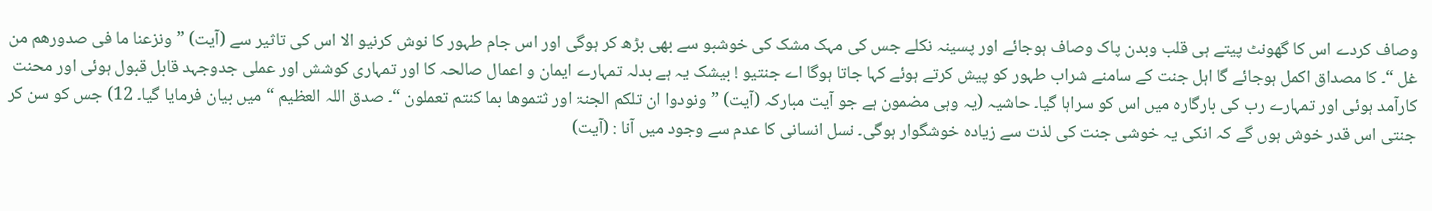وصاف کردے اس کا گھونٹ پیتے ہی قلب وبدن پاک وصاف ہوجائے اور پسینہ نکلے جس کی مہک مشک کی خوشبو سے بھی بڑھ کر ہوگی اور اس جام طہور کا نوش کرنیو الا اس کی تاثیر سے (آیت) ” ونزعنا ما فی صدورھم من غل “۔ کا مصداق اکمل ہوجائے گا اہل جنت کے سامنے شراب طہور کو پیش کرتے ہوئے کہا جاتا ہوگا اے جنتیو ! بیشک یہ ہے بدلہ تمہارے ایمان و اعمال صالحہ کا اور تمہاری کوشش اور عملی جدوجہد قابل قبول ہوئی اور محنت کارآمد ہوئی اور تمہارے رب کی بارگارہ میں اس کو سراہا گیا۔ حاشیہ (یہ وہی مضمون ہے جو آیت مبارکہ (آیت) ” ونودوا ان تلکم الجنۃ اور ثتموھا بما کنتم تعملون “۔ صدق اللہ العظیم “ میں بیان فرمایا گیا۔ 12) جس کو سن کر جنتی اس قدر خوش ہوں گے کہ انکی یہ خوشی جنت کی لذت سے زیادہ خوشگوار ہوگی۔ نسل انسانی کا عدم سے وجود میں آنا : (آیت)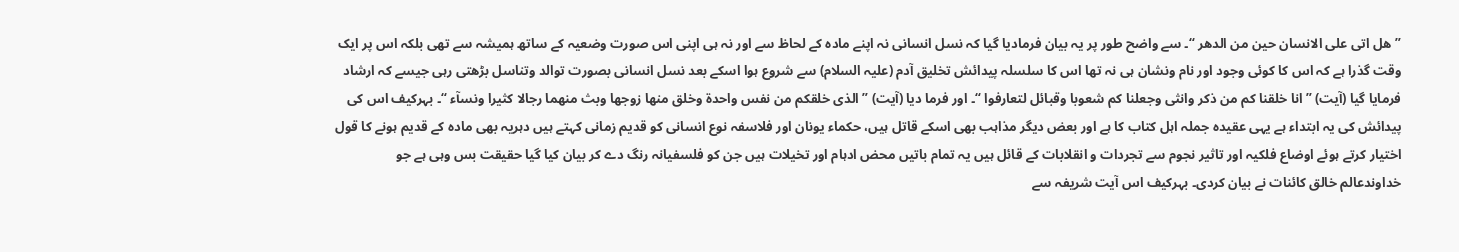” ھل اتی علی الانسان حین من الدھر “۔ سے واضح طور پر یہ بیان فرمادیا گیا کہ نسل انسانی نہ اپنے مادہ کے لحاظ سے اور نہ ہی اپنی اس صورت وضعیہ کے ساتھ ہمیشہ سے تھی بلکہ اس پر ایک وقت گذرا ہے کہ اس کا کوئی وجود اور نام ونشان ہی نہ تھا اس کا سلسلہ پیدائش تخلیق آدم (علیہ السلام) سے شروع ہوا اسکے بعد نسل انسانی بصورت توالد وتناسل بڑھتی رہی جیسے کہ ارشاد فرمایا گیا (آیت) ” انا خلقنا کم من ذکر وانثی وجعلنا کم شعوبا وقبائل لتعارفوا “۔ اور فرما دیا (آیت) ” الذی خلقکم من نفس واحدۃ وخلق منھا زوجھا وبث منھما رجالا کثیرا ونسآء “۔ بہرکیف اس کی پیدائش کی یہ ابتداء ہے یہی عقیدہ جملہ اہل کتاب کا ہے اور بعض دیگر مذاہب بھی اسکے قاتل ہیں، حکماء یونان اور فلاسفہ نوع انسانی کو قدیم زمانی کہتے ہیں دہریہ بھی مادہ کے قدیم ہونے کا قول اختیار کرتے ہوئے اوضاع فلکیہ اور تاثیر نجوم سے تجردات و انقلابات کے قائل ہیں یہ تمام باتیں محض ادہام اور تخیلات ہیں جن کو فلسفیانہ رنگ دے کر بیان کیا گیا حقیقت بس وہی ہے جو خداوندعالم خالق کائنات نے بیان کردی۔ بہرکیف اس آیت شریفہ سے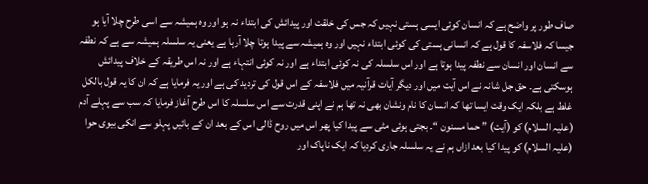صاف طور پر واضح ہے کہ انسان کوئی ایسی ہستی نہیں کہ جس کی خلقت اور پیدائش کی ابتداء نہ ہو اور وہ ہمیشہ سے اسی طرح چلا آیا ہو جیسا کہ فلاسفہ کا قول ہے کہ انسانی ہستی کی کوئی ابتداء نہیں اور وہ ہمیشہ سے پیدا ہوتا چلا آرہا ہے یعنی یہ سلسلہ ہمیشہ سے ہے کہ نطفہ سے انسان اور انسان سے نطفہ پیدا ہوتا ہے اور اس سلسلہ کی نہ کوئی ابتداء ہے اور نہ کوئی انتہاء ہے اور نہ اس طریقہ کے خلاف پیدائش ہوسکتی ہے۔ حق جل شانہ نے اس آیت میں اور دیگر آیات قرآنیہ میں فلاسفہ کے اس قول کی تردید کی ہے اور یہ فرمایا ہے کہ ان کا یہ قول بالکل غلط ہے بلکہ ایک وقت ایسا تھا کہ انسان کا نام ونشان بھی نہ تھا ہم نے اپنی قدرت سے اس سلسلہ کا اس طرح آغاز فرمایا کہ سب سے پہلے آدم (علیہ السلام) کو (آیت) ” حما مسنون “۔ بجتی ہوئی مٹی سے پیدا کیا پھر اس میں روح ڈالی اس کے بعد ان کے بائیں پہلو سے انکی بیوی حوا (علیہ السلام) کو پیدا کیا بعد ازاں ہم نے یہ سلسلہ جاری کردیا کہ ایک ناپاک اور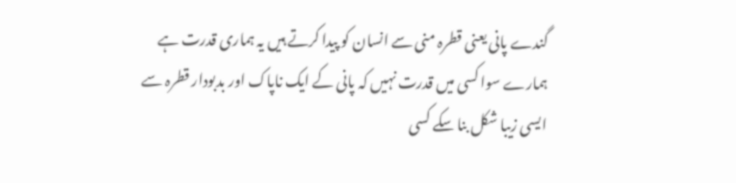گندے پانی یعنی قطرہ منی سے انسان کو پیدا کرتے ہیں یہ ہماری قدرت ہے ہمارے سوا کسی میں قدرت نہیں کہ پانی کے ایک ناپاک اور بدبودار قطرہ سے ایسی زیبا شکل بنا سکے کسی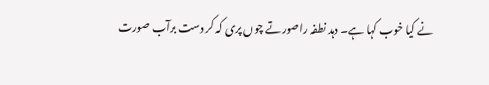نے کیا خوب کہا ہے۔ دہد نطفہ راصورتے چوں پری کہ کر دست برآب صورت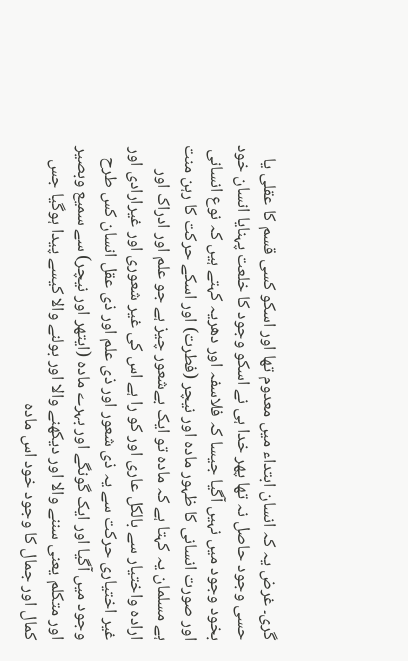گری۔ غرض یہ کہ انسان ابتداء میں معدوم تھا اور اسکو کسی قسم کا عقلی یا حسی وجود حاصل نہ تھا پھر خدا ہی نے اسکو وجود کا خلعت پہنایا انسان خود بخود وجود میں نہیں آگیا جیسا کہ فلاسفہ اور دھریہ کہتے ہیں کہ نوع انسانی اور صورت انسانی کا ظہور مادہ اور نیچر (فطرت) اور اسکے حرکت کا رہن منت ہے مسلمان یہ کہتا ہے کہ مادہ تو ایک بےشعور چیز ہے جو علم اور ادراک اور ارادہ واختیار سے بالکل عاری اور کو را ہے اس کی غیر شعوری اور غیرارادی اور غیر اختیاری حرکت سے یہ ذی شعور اور ذی علم اور ذی عقل انسان کس طرح وجود میں آگیا اور ایک گونگے اور بہرے مادہ (ایتھر اور نیچر) سے سمیع وبصیر اور متکلم یعنی سننے والا اور دیکھنے والا اور بولنے والا کیسے پیدا ہوگیا جس کمال اور جمال کا وجود خود اس مادہ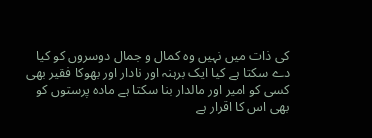کی ذات میں نہیں وہ کمال و جمال دوسروں کو کیا دے سکتا ہے کیا ایک برہنہ اور نادار اور بھوکا فقیر بھی کسی کو امیر اور مالدار بنا سکتا ہے مادہ پرستوں کو بھی اس کا اقرار ہے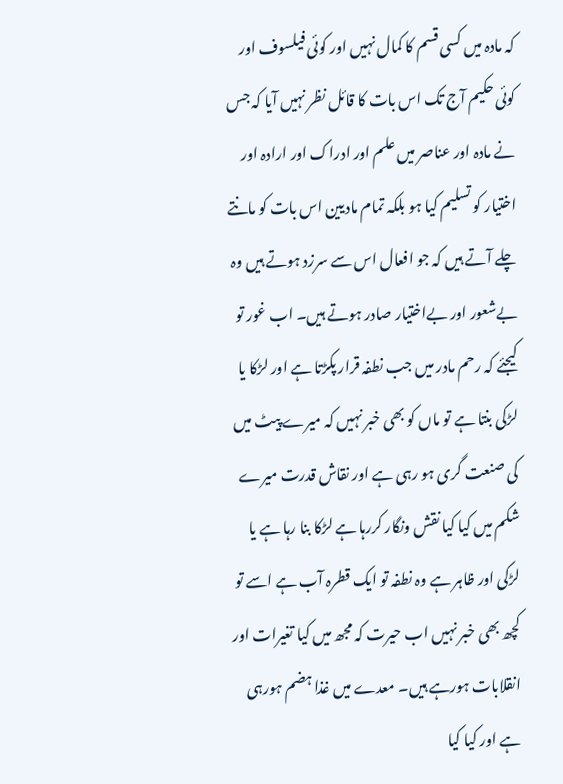کہ مادہ میں کسی قسم کا کمال نہیں اور کوئی فیلسوف اور کوئی حکیم آج تک اس بات کا قائل نظر نہیں آیا کہ جس نے مادہ اور عناصر میں علم اور ادراک اور ارادہ اور اختیار کو تسلیم کیا ہو بلکہ تمام مادیین اس بات کو مانتے چلے آتے ہیں کہ جو افعال اس سے سرزد ہوتے ہیں وہ بےشعور اور بےاختیار صادر ہوتے ہیں۔ اب غور تو کیجئے کہ رحم مادر میں جب نطفہ قرار پکڑتا ہے اور لڑکا یا لڑکی بنتا ہے تو ماں کو بھی خبر نہیں کہ میرے پیٹ میں کی صنعت گری ہو رہی ہے اور نقاش قدرت میرے شکم میں کیا کیا نقش ونگار کررہا ہے لڑکا بنا رہا ہے یا لڑکی اور ظاہر ہے وہ نطفہ تو ایک قطرہ آب ہے اسے تو کچھ بھی خبر نہیں اب حیرت کہ مجھ میں کیا تغیرات اور انقلابات ہورہے ہیں۔ معدے میں غذا ہضم ہورہی ہے اور کیا کیا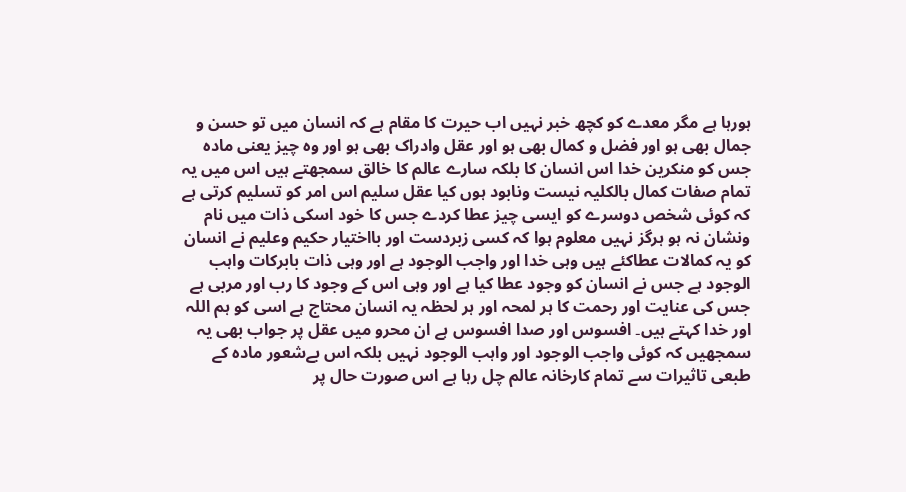ہورہا ہے مگر معدے کو کچھ خبر نہیں اب حیرت کا مقام ہے کہ انسان میں تو حسن و جمال بھی ہو اور فضل و کمال بھی ہو اور عقل وادراک بھی ہو اور وہ چیز یعنی مادہ جس کو منکرین خدا اس انسان کا بلکہ سارے عالم کا خالق سمجھتے ہیں اس میں یہ تمام صفات کمال بالکلیہ نیست ونابود ہوں کیا عقل سلیم اس امر کو تسلیم کرتی ہے کہ کوئی شخص دوسرے کو ایسی چیز عطا کردے جس کا خود اسکی ذات میں نام ونشان نہ ہو ہرگز نہیں معلوم ہوا کہ کسی زبردست اور بااختیار حکیم وعلیم نے انسان کو یہ کمالات عطاکئے ہیں وہی خدا اور واجب الوجود ہے اور وہی ذات بابرکات واہب الوجود ہے جس نے انسان کو وجود عطا کیا ہے اور وہی اس کے وجود کا رب اور مربی ہے جس کی عنایت اور رحمت کا ہر لمحہ اور ہر لحظہ یہ انسان محتاج ہے اسی کو ہم اللہ اور خدا کہتے ہیں۔ افسوس اور صدا افسوس ہے ان محرو میں عقل پر جواب بھی یہ سمجھیں کہ کوئی واجب الوجود اور واہب الوجود نہیں بلکہ اس بےشعور مادہ کے طبعی تاثیرات سے تمام کارخانہ عالم چل رہا ہے اس صورت حال پر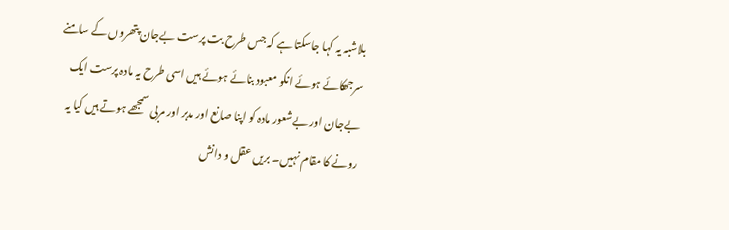بلاشبہ یہ کہا جاسکتا ہے کہ جس طرح بت پرست بےجان پتھروں کے سامنے سرجھکائے ہوئے انکو معبود بنائے ہوئے ہیں اسی طرح یہ مادہ پرست ایک بےجان اور بےشعور مادہ کو اپنا صانع اور مدبر اور مربی سمجھے ہوتے ہیں کیا یہ رونے کا مقام نہیں۔ بریں عقل و دانش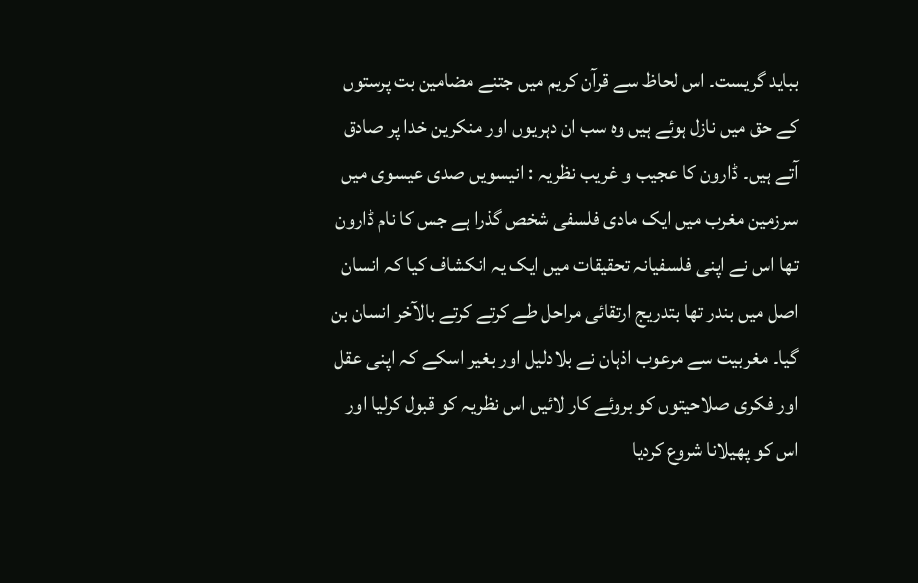بباید گریست۔ اس لحاظ سے قرآن کریم میں جتنے مضامین بت پرستوں کے حق میں نازل ہوئے ہیں وہ سب ان دہریوں اور منکرین خدا پر صادق آتے ہیں۔ ڈارون کا عجیب و غریب نظریہ : انیسویں صدی عیسوی میں سرزمین مغرب میں ایک مادی فلسفی شخص گذرا ہے جس کا نام ڈارون تھا اس نے اپنی فلسفیانہ تحقیقات میں ایک یہ انکشاف کیا کہ انسان اصل میں بندر تھا بتدریج ارتقائی مراحل طے کرتے کرتے بالآخر انسان بن گیا۔ مغربیت سے مرعوب اذہان نے بلادلیل اور بغیر اسکے کہ اپنی عقل اور فکری صلاحیتوں کو بروئے کار لائیں اس نظریہ کو قبول کرلیا اور اس کو پھیلانا شروع کردیا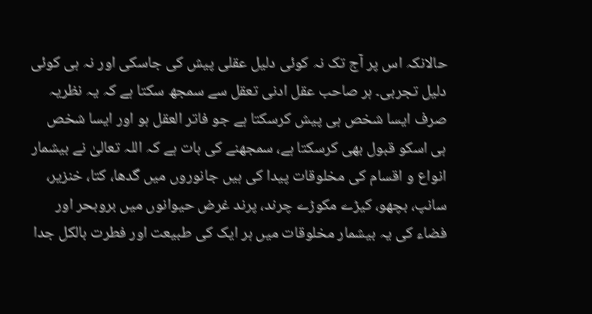حالانکہ اس پر آج تک نہ کوئی دلیل عقلی پیش کی جاسکی اور نہ ہی کوئی دلیل تجربی۔ ہر صاحب عقل ادنی تعقل سے سمجھ سکتا ہے کہ یہ نظریہ صرف ایسا شخص ہی پیش کرسکتا ہے جو فاتر العقل ہو اور ایسا شخص ہی اسکو قبول بھی کرسکتا ہے، سمجھنے کی بات ہے کہ اللہ تعالیٰ نے بیشمار انواع و اقسام کی مخلوقات پیدا کی ہیں جانوروں میں گدھا، کتا، خنزیر، سانپ، بچھو، کیڑے مکوڑے چرند، پرند غرض حیوانوں میں بروبحر اور فضاء کی یہ بیشمار مخلوقات میں ہر ایک کی طبیعت اور فطرت بالکل جدا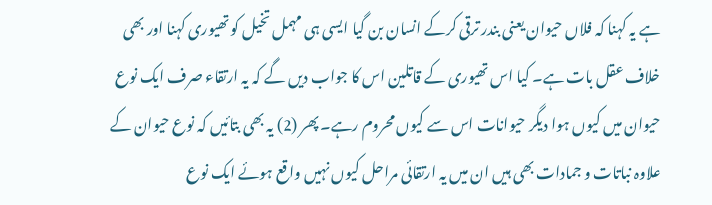ہے یہ کہنا کہ فلاں حیوان یعنی بندر ترقی کرکے انسان بن گیا ایسی ہی مہمل تخیل کو تھیوری کہنا اور بھی خلاف عقل بات ہے۔ کیا اس تھیوری کے قاتلین اس کا جواب دیں گے کہ یہ ارتقاء صرف ایک نوع حیوان میں کیوں ہوا دیگر حیوانات اس سے کیوں محروم رہے۔ پھر (2) یہ بھی بتائیں کہ نوع حیوان کے علاوہ نباتات و جمادات بھی ہیں ان میں یہ ارتقائی مراحل کیوں نہیں واقع ہوئے ایک نوع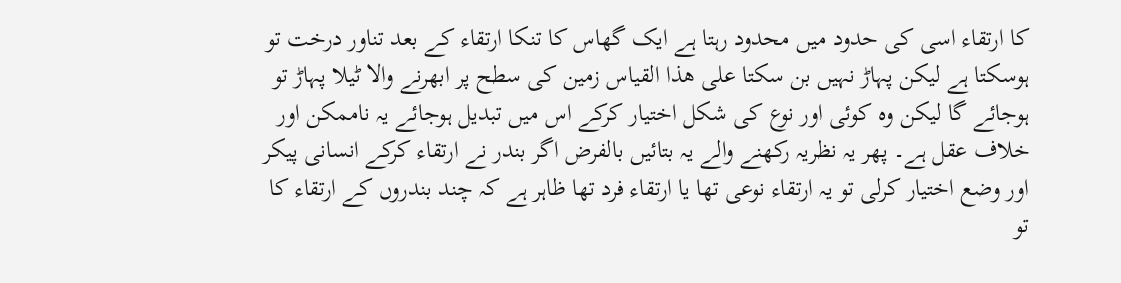کا ارتقاء اسی کی حدود میں محدود رہتا ہے ایک گھاس کا تنکا ارتقاء کے بعد تناور درخت تو ہوسکتا ہے لیکن پہاڑ نہیں بن سکتا علی ھذا القیاس زمین کی سطح پر ابھرنے والا ٹیلا پہاڑ تو ہوجائے گا لیکن وہ کوئی اور نوع کی شکل اختیار کرکے اس میں تبدیل ہوجائے یہ ناممکن اور خلاف عقل ہے۔ پھر یہ نظریہ رکھنے والے یہ بتائیں بالفرض اگر بندر نے ارتقاء کرکے انسانی پیکر اور وضع اختیار کرلی تو یہ ارتقاء نوعی تھا یا ارتقاء فرد تھا ظاہر ہے کہ چند بندروں کے ارتقاء کا تو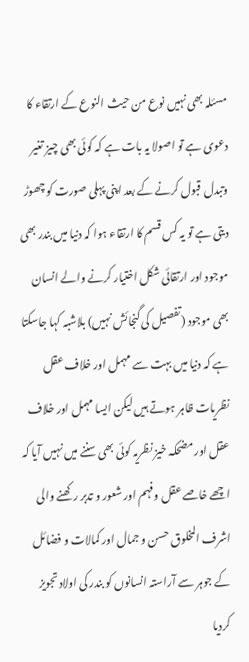مسئلہ بھی نہیں نوع من حیث النوع کے ارتقاء کا دعوی ہے تو اصولا یہ بات ہے کہ کوئی بھی چیز تغیر وتبدل قبول کرنے کے بعد اپنی پہلی صورت کو چھوڑ دیتی ہے تو یہ کس قسم کا ارتقاء ہوا کہ دنیا میں بندر بھی موجود اور ارتقائی شکل اختیار کرنے والے انسان بھی موجود (تفصیل کی گنجائش نہیں) بلاشبہ کہا جاسکتا ہے کہ دنیا میں بہت سے مہمل اور خلاف عقل نظریات ظاہر ہوتے ہیں لیکن ایسا مہمل اور خلاف عقل اور مضحکہ خیز نظریہ کوئی بھی سننے میں نہیں آیا کہ اچھے خاصے عقل وفہم اور شعور و تدبر رکھنے والی اشرف المخلوق حسن و جمال اور کمالات و فضائل کے جوہر سے آراستہ انسانوں کو بندر کی اولاد تجویز کردیا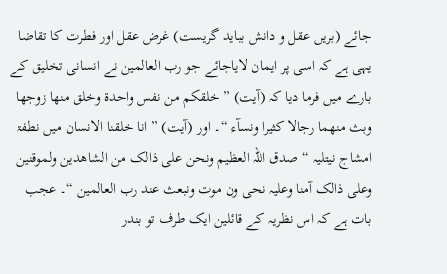جائے (بریں عقل و دانش بباید گریست) غرض عقل اور فطرت کا تقاضا یہی ہے کہ اسی پر ایمان لایاجائے جو رب العالمین نے انسانی تخلیق کے بارے میں فرما دیا کہ (آیت) ” خلقکم من نفس واحدۃ وخلق منھا زوجھا وبث منھما رجالا کثیرا ونسآء “۔ اور (آیت) ” انا خلقنا الانسان میں نطفۃ امشاج نیتلیہ “ صدق اللہ العظیم ونحن علی ذالک من الشاھدین ولموقنین وعلی ذالک آمنا وعلیہ نحی ون موت ونبعث عند رب العالمین “۔ عجب بات ہے کہ اس نظریہ کے قائلین ایک طرف تو بندر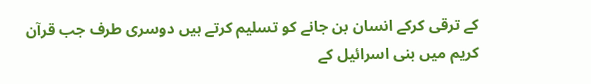کے ترقی کرکے انسان بن جانے کو تسلیم کرتے ہیں دوسری طرف جب قرآن کریم میں بنی اسرائیل کے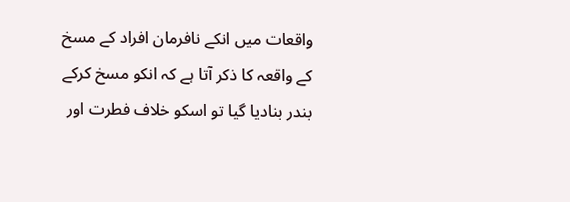واقعات میں انکے نافرمان افراد کے مسخ کے واقعہ کا ذکر آتا ہے کہ انکو مسخ کرکے بندر بنادیا گیا تو اسکو خلاف فطرت اور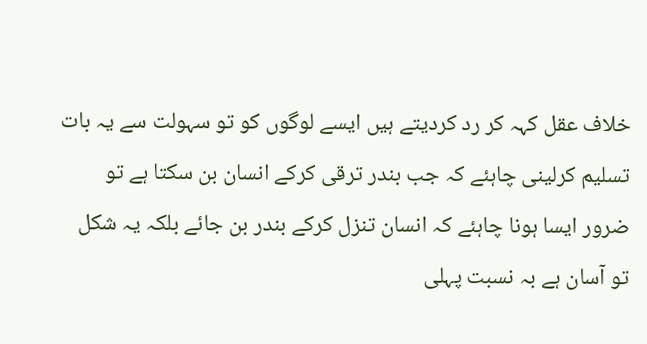خلاف عقل کہہ کر رد کردیتے ہیں ایسے لوگوں کو تو سہولت سے یہ بات تسلیم کرلینی چاہئے کہ جب بندر ترقی کرکے انسان بن سکتا ہے تو ضرور ایسا ہونا چاہئے کہ انسان تنزل کرکے بندر بن جائے بلکہ یہ شکل تو آسان ہے بہ نسبت پہلی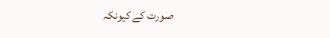صورت کے کیونکہ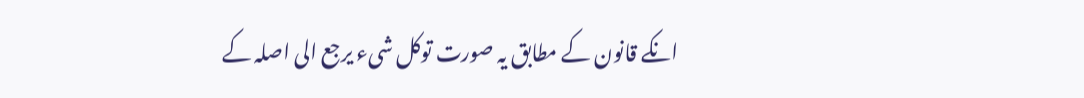انکے قانون کے مطابق یہ صورت توکل شیء یرجع الی اصلہ کے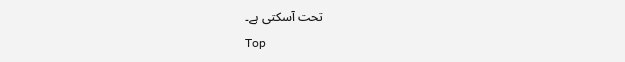تحت آسکتی ہے۔
Top